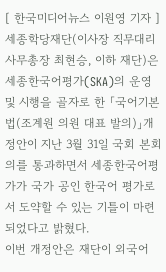[ 한국미디어뉴스 이원영 기자 ] 세종학당재단(이사장 직무대리 사무총장 최현승, 이하 재단)은 세종한국어평가(SKA)의 운영 및 시행을 골자로 한 「국어기본법(조계원 의원 대표 발의)」개정안이 지난 3월 31일 국회 본회의를 통과하면서 세종한국어평가가 국가 공인 한국어 평가로서 도약할 수 있는 기틀이 마련되었다고 밝혔다.
이번 개정안은 재단이 외국어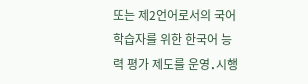또는 제2언어로서의 국어 학습자를 위한 한국어 능력 평가 제도를 운영․시행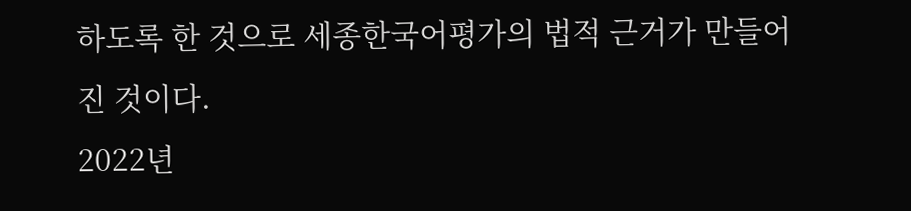하도록 한 것으로 세종한국어평가의 법적 근거가 만들어진 것이다.
2022년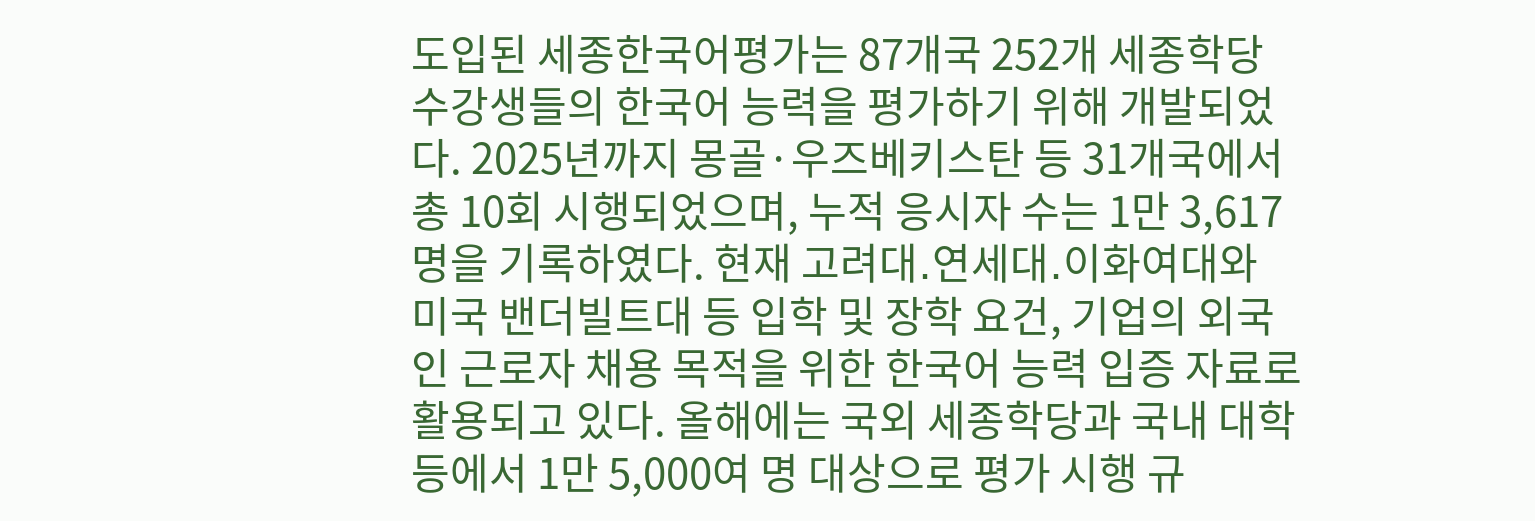도입된 세종한국어평가는 87개국 252개 세종학당 수강생들의 한국어 능력을 평가하기 위해 개발되었다. 2025년까지 몽골·우즈베키스탄 등 31개국에서 총 10회 시행되었으며, 누적 응시자 수는 1만 3,617명을 기록하였다. 현재 고려대․연세대․이화여대와 미국 밴더빌트대 등 입학 및 장학 요건, 기업의 외국인 근로자 채용 목적을 위한 한국어 능력 입증 자료로 활용되고 있다. 올해에는 국외 세종학당과 국내 대학 등에서 1만 5,000여 명 대상으로 평가 시행 규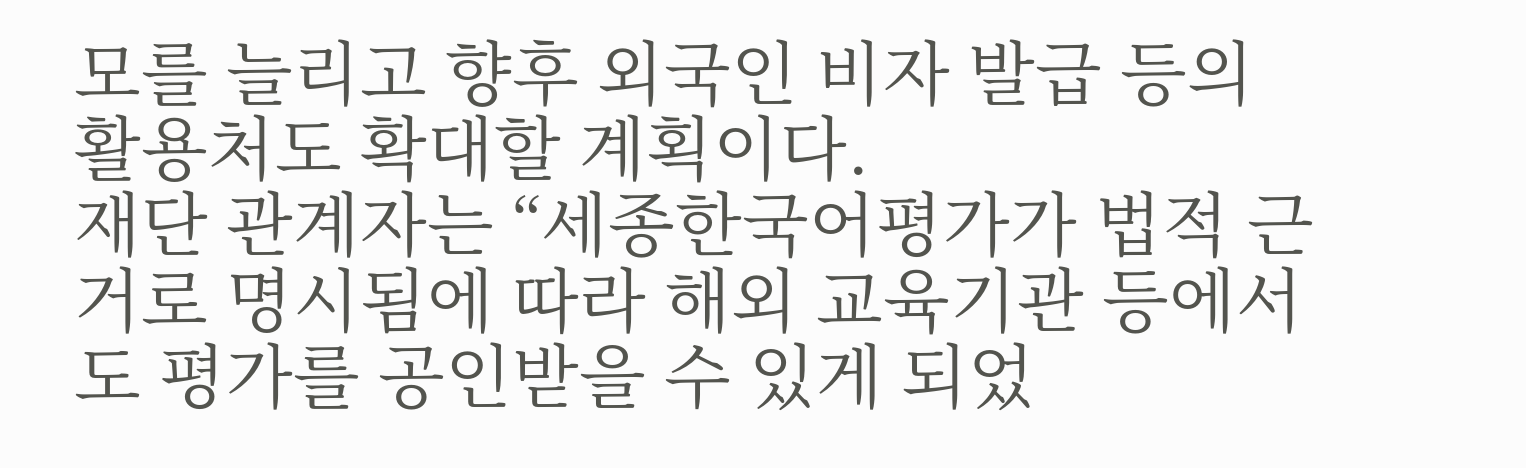모를 늘리고 향후 외국인 비자 발급 등의 활용처도 확대할 계획이다.
재단 관계자는 “세종한국어평가가 법적 근거로 명시됨에 따라 해외 교육기관 등에서도 평가를 공인받을 수 있게 되었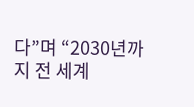다”며 “2030년까지 전 세계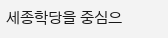세종학당을 중심으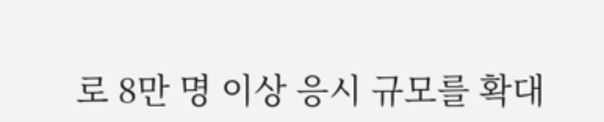로 8만 명 이상 응시 규모를 확대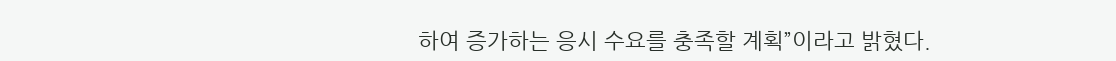하여 증가하는 응시 수요를 충족할 계획”이라고 밝혔다.